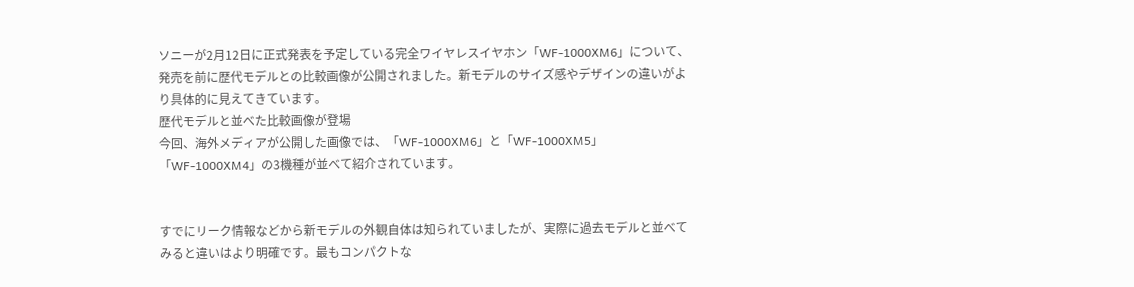ソニーが2月12日に正式発表を予定している完全ワイヤレスイヤホン「WF-1000XM6」について、発売を前に歴代モデルとの比較画像が公開されました。新モデルのサイズ感やデザインの違いがより具体的に見えてきています。
歴代モデルと並べた比較画像が登場
今回、海外メディアが公開した画像では、「WF-1000XM6」と「WF-1000XM5」「WF-1000XM4」の3機種が並べて紹介されています。


すでにリーク情報などから新モデルの外観自体は知られていましたが、実際に過去モデルと並べてみると違いはより明確です。最もコンパクトな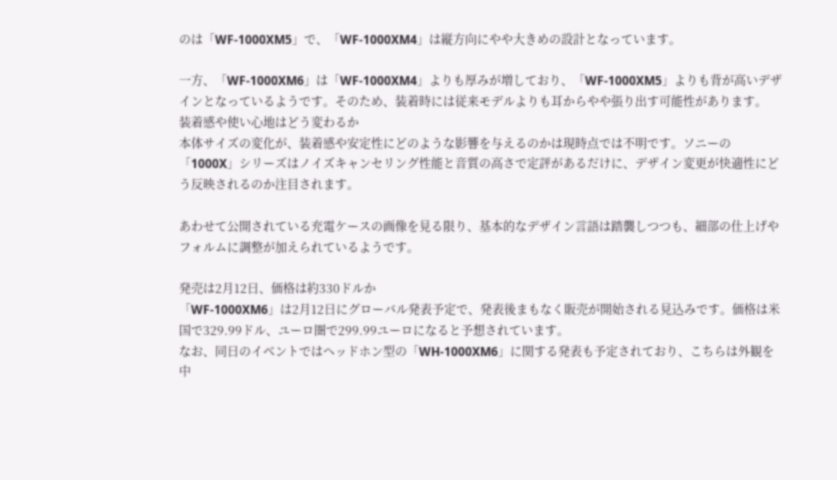のは「WF-1000XM5」で、「WF-1000XM4」は縦方向にやや大きめの設計となっています。

一方、「WF-1000XM6」は「WF-1000XM4」よりも厚みが増しており、「WF-1000XM5」よりも背が高いデザインとなっているようです。そのため、装着時には従来モデルよりも耳からやや張り出す可能性があります。
装着感や使い心地はどう変わるか
本体サイズの変化が、装着感や安定性にどのような影響を与えるのかは現時点では不明です。ソニーの「1000X」シリーズはノイズキャンセリング性能と音質の高さで定評があるだけに、デザイン変更が快適性にどう反映されるのか注目されます。

あわせて公開されている充電ケースの画像を見る限り、基本的なデザイン言語は踏襲しつつも、細部の仕上げやフォルムに調整が加えられているようです。

発売は2月12日、価格は約330ドルか
「WF-1000XM6」は2月12日にグローバル発表予定で、発表後まもなく販売が開始される見込みです。価格は米国で329.99ドル、ユーロ圏で299.99ユーロになると予想されています。
なお、同日のイベントではヘッドホン型の「WH-1000XM6」に関する発表も予定されており、こちらは外観を中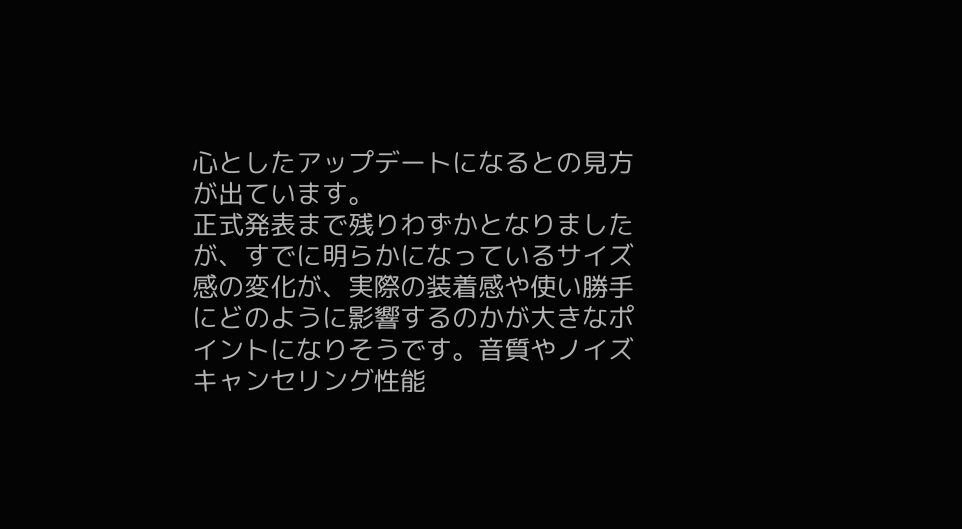心としたアップデートになるとの見方が出ています。
正式発表まで残りわずかとなりましたが、すでに明らかになっているサイズ感の変化が、実際の装着感や使い勝手にどのように影響するのかが大きなポイントになりそうです。音質やノイズキャンセリング性能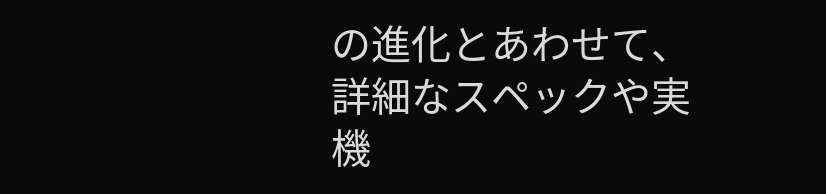の進化とあわせて、詳細なスペックや実機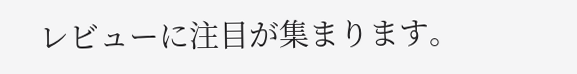レビューに注目が集まります。